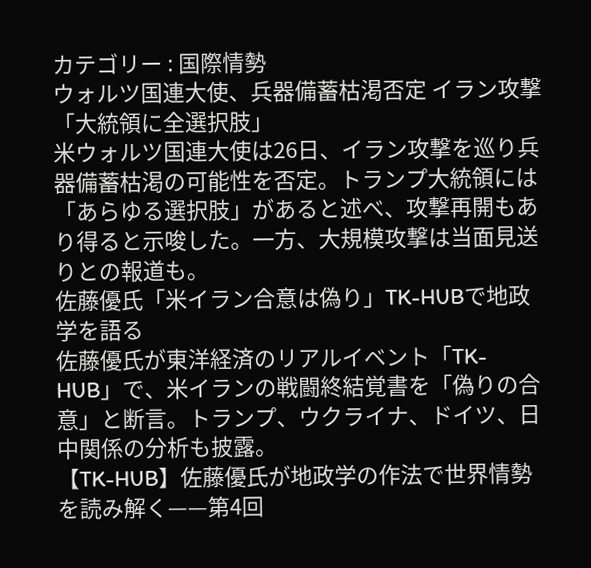カテゴリー : 国際情勢
ウォルツ国連大使、兵器備蓄枯渇否定 イラン攻撃「大統領に全選択肢」
米ウォルツ国連大使は26日、イラン攻撃を巡り兵器備蓄枯渇の可能性を否定。トランプ大統領には「あらゆる選択肢」があると述べ、攻撃再開もあり得ると示唆した。一方、大規模攻撃は当面見送りとの報道も。
佐藤優氏「米イラン合意は偽り」TK-HUBで地政学を語る
佐藤優氏が東洋経済のリアルイベント「TK-HUB」で、米イランの戦闘終結覚書を「偽りの合意」と断言。トランプ、ウクライナ、ドイツ、日中関係の分析も披露。
【TK-HUB】佐藤優氏が地政学の作法で世界情勢を読み解く——第4回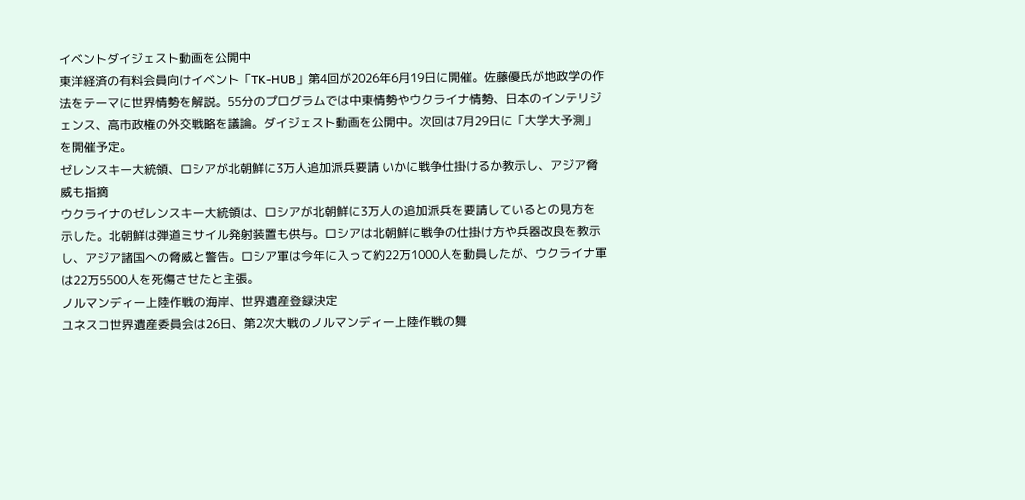イベントダイジェスト動画を公開中
東洋経済の有料会員向けイベント「TK-HUB」第4回が2026年6月19日に開催。佐藤優氏が地政学の作法をテーマに世界情勢を解説。55分のプログラムでは中東情勢やウクライナ情勢、日本のインテリジェンス、高市政権の外交戦略を議論。ダイジェスト動画を公開中。次回は7月29日に「大学大予測」を開催予定。
ゼレンスキー大統領、ロシアが北朝鮮に3万人追加派兵要請 いかに戦争仕掛けるか教示し、アジア脅威も指摘
ウクライナのゼレンスキー大統領は、ロシアが北朝鮮に3万人の追加派兵を要請しているとの見方を示した。北朝鮮は弾道ミサイル発射装置も供与。ロシアは北朝鮮に戦争の仕掛け方や兵器改良を教示し、アジア諸国への脅威と警告。ロシア軍は今年に入って約22万1000人を動員したが、ウクライナ軍は22万5500人を死傷させたと主張。
ノルマンディー上陸作戦の海岸、世界遺産登録決定
ユネスコ世界遺産委員会は26日、第2次大戦のノルマンディー上陸作戦の舞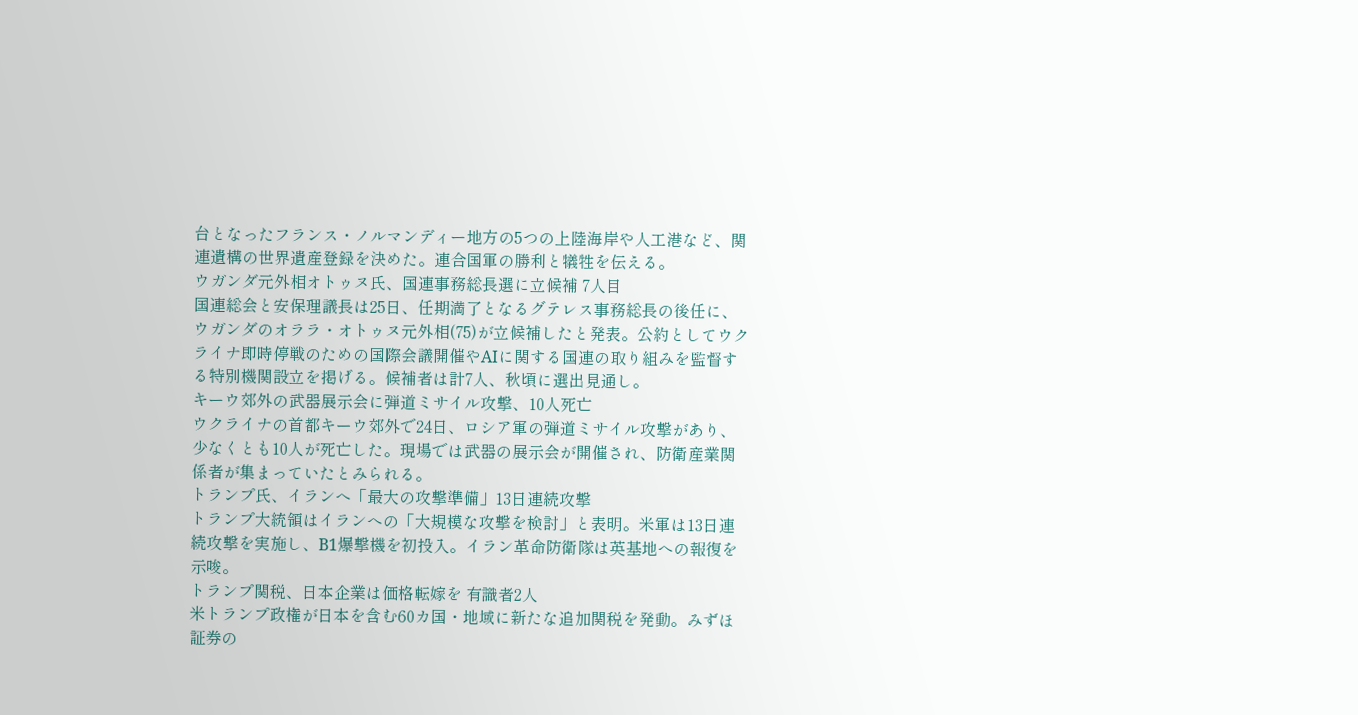台となったフランス・ノルマンディー地方の5つの上陸海岸や人工港など、関連遺構の世界遺産登録を決めた。連合国軍の勝利と犠牲を伝える。
ウガンダ元外相オトゥヌ氏、国連事務総長選に立候補 7人目
国連総会と安保理議長は25日、任期満了となるグテレス事務総長の後任に、ウガンダのオララ・オトゥヌ元外相(75)が立候補したと発表。公約としてウクライナ即時停戦のための国際会議開催やAIに関する国連の取り組みを監督する特別機関設立を掲げる。候補者は計7人、秋頃に選出見通し。
キーウ郊外の武器展示会に弾道ミサイル攻撃、10人死亡
ウクライナの首都キーウ郊外で24日、ロシア軍の弾道ミサイル攻撃があり、少なくとも10人が死亡した。現場では武器の展示会が開催され、防衛産業関係者が集まっていたとみられる。
トランプ氏、イランへ「最大の攻撃準備」13日連続攻撃
トランプ大統領はイランへの「大規模な攻撃を検討」と表明。米軍は13日連続攻撃を実施し、B1爆撃機を初投入。イラン革命防衛隊は英基地への報復を示唆。
トランプ関税、日本企業は価格転嫁を 有識者2人
米トランプ政権が日本を含む60カ国・地域に新たな追加関税を発動。みずほ証券の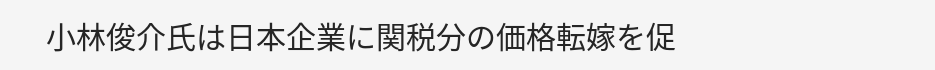小林俊介氏は日本企業に関税分の価格転嫁を促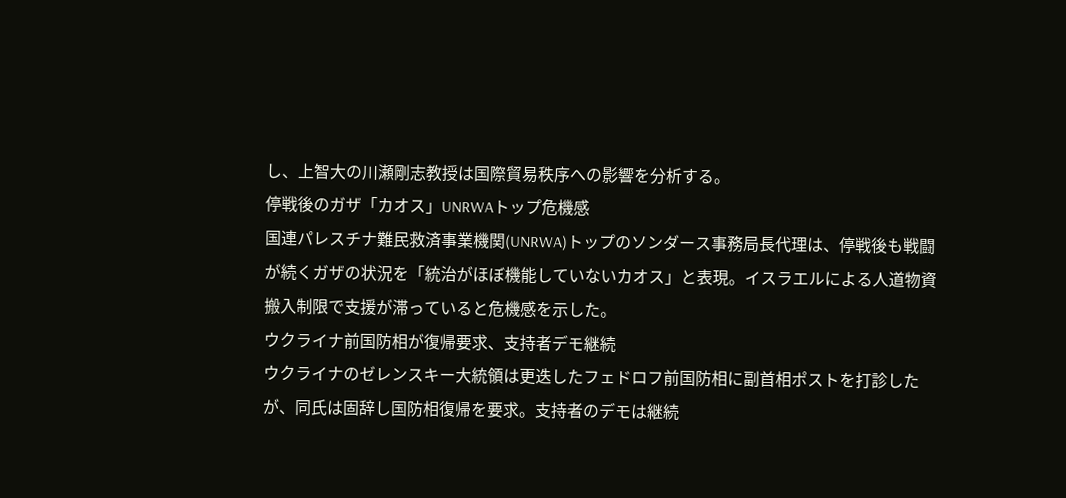し、上智大の川瀬剛志教授は国際貿易秩序への影響を分析する。
停戦後のガザ「カオス」UNRWAトップ危機感
国連パレスチナ難民救済事業機関(UNRWA)トップのソンダース事務局長代理は、停戦後も戦闘が続くガザの状況を「統治がほぼ機能していないカオス」と表現。イスラエルによる人道物資搬入制限で支援が滞っていると危機感を示した。
ウクライナ前国防相が復帰要求、支持者デモ継続
ウクライナのゼレンスキー大統領は更迭したフェドロフ前国防相に副首相ポストを打診したが、同氏は固辞し国防相復帰を要求。支持者のデモは継続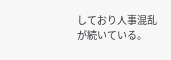しており人事混乱が続いている。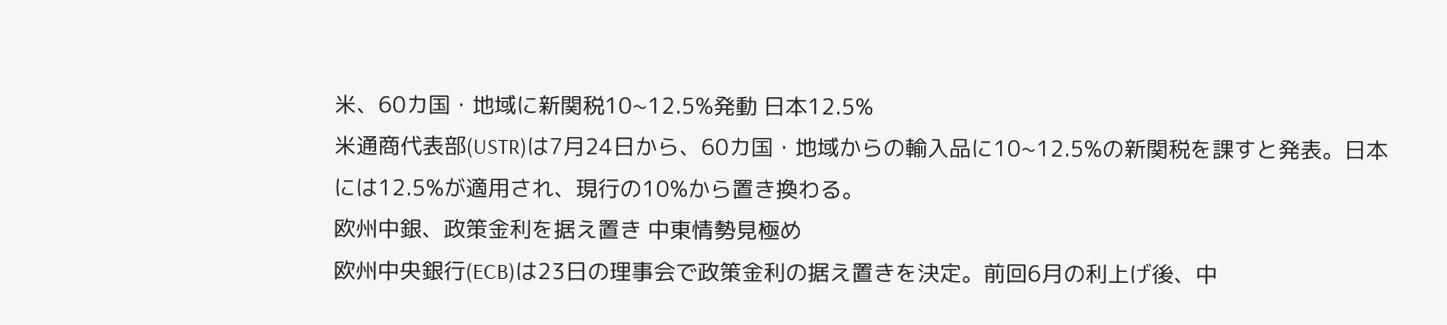米、60カ国・地域に新関税10~12.5%発動 日本12.5%
米通商代表部(USTR)は7月24日から、60カ国・地域からの輸入品に10~12.5%の新関税を課すと発表。日本には12.5%が適用され、現行の10%から置き換わる。
欧州中銀、政策金利を据え置き 中東情勢見極め
欧州中央銀行(ECB)は23日の理事会で政策金利の据え置きを決定。前回6月の利上げ後、中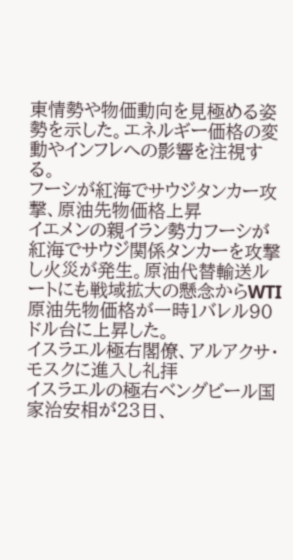東情勢や物価動向を見極める姿勢を示した。エネルギー価格の変動やインフレへの影響を注視する。
フーシが紅海でサウジタンカー攻撃、原油先物価格上昇
イエメンの親イラン勢力フーシが紅海でサウジ関係タンカーを攻撃し火災が発生。原油代替輸送ルートにも戦域拡大の懸念からWTI原油先物価格が一時1バレル90ドル台に上昇した。
イスラエル極右閣僚、アルアクサ・モスクに進入し礼拝
イスラエルの極右ベングビール国家治安相が23日、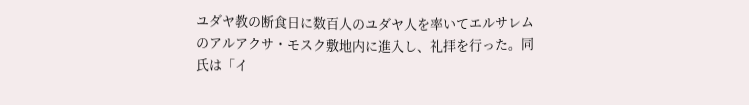ユダヤ教の断食日に数百人のユダヤ人を率いてエルサレムのアルアクサ・モスク敷地内に進入し、礼拝を行った。同氏は「イ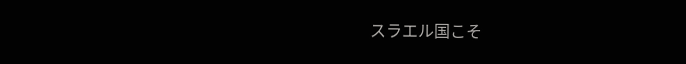スラエル国こそ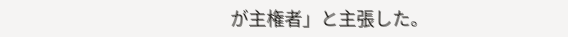が主権者」と主張した。